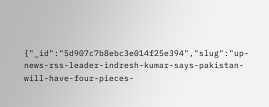{"_id":"5d907c7b8ebc3e014f25e394","slug":"up-news-rss-leader-indresh-kumar-says-pakistan-will-have-four-pieces-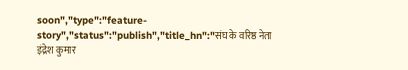soon","type":"feature-story","status":"publish","title_hn":"संघ के वरिष्ठ नेता इंद्रेश कुमार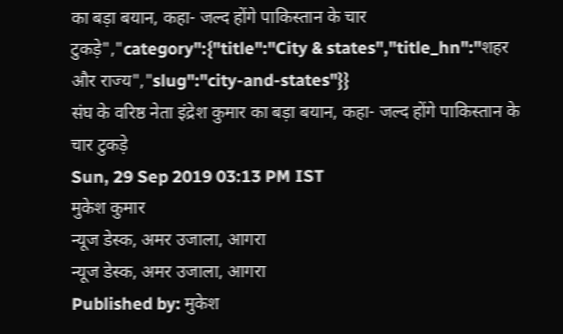का बड़ा बयान, कहा- जल्द होंगे पाकिस्तान के चार टुकड़े","category":{"title":"City & states","title_hn":"शहर और राज्य","slug":"city-and-states"}}
संघ के वरिष्ठ नेता इंद्रेश कुमार का बड़ा बयान, कहा- जल्द होंगे पाकिस्तान के चार टुकड़े
Sun, 29 Sep 2019 03:13 PM IST
मुकेश कुमार
न्यूज डेस्क, अमर उजाला, आगरा
न्यूज डेस्क, अमर उजाला, आगरा
Published by: मुकेश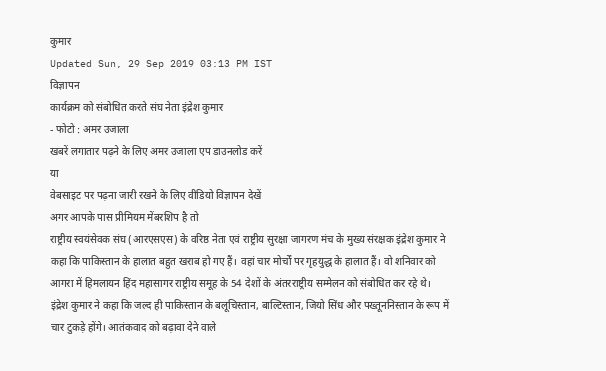कुमार
Updated Sun, 29 Sep 2019 03:13 PM IST
विज्ञापन
कार्यक्रम को संबोधित करते संघ नेता इंद्रेश कुमार
- फोटो : अमर उजाला
खबरें लगातार पढ़ने के लिए अमर उजाला एप डाउनलोड करें
या
वेबसाइट पर पढ़ना जारी रखने के लिए वीडियो विज्ञापन देखें
अगर आपके पास प्रीमियम मेंबरशिप है तो
राष्ट्रीय स्वयंसेवक संघ (आरएसएस) के वरिष्ठ नेता एवं राष्ट्रीय सुरक्षा जागरण मंच के मुख्य संरक्षक इंद्रेश कुमार ने कहा कि पाकिस्तान के हालात बहुत खराब हो गए हैं। वहां चार मोर्चों पर गृहयुद्ध के हालात हैं। वो शनिवार को आगरा में हिमलायन हिंद महासागर राष्ट्रीय समूह के 54 देशों के अंतरराष्ट्रीय सम्मेलन को संबोधित कर रहे थे।
इंद्रेश कुमार ने कहा कि जल्द ही पाकिस्तान के बलूचिस्तान, बाल्टिस्तान, जियो सिंध और पख्तूननिस्तान के रूप में चार टुकड़े होंगे। आतंकवाद को बढ़ावा देने वाले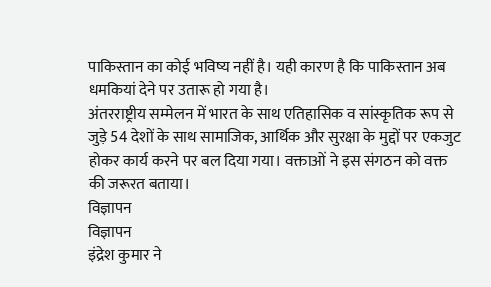पाकिस्तान का कोई भविष्य नहीं है। यही कारण है कि पाकिस्तान अब धमकियां देने पर उतारू हो गया है।
अंतरराष्ट्रीय सम्मेलन में भारत के साथ एतिहासिक व सांस्कृतिक रूप से जुड़े 54 देशों के साथ सामाजिक, आर्थिक और सुरक्षा के मुद्दों पर एकजुट होकर कार्य करने पर बल दिया गया। वक्ताओं ने इस संगठन को वक्त की जरूरत बताया।
विज्ञापन
विज्ञापन
इंद्रेश कुमार ने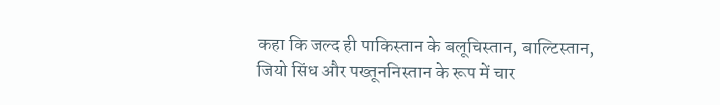कहा कि जल्द ही पाकिस्तान के बलूचिस्तान, बाल्टिस्तान, जियो सिंध और पख्तूननिस्तान के रूप में चार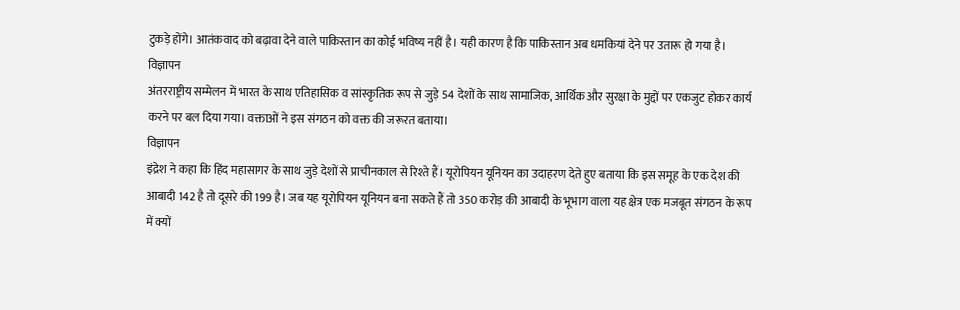टुकड़े होंगे। आतंकवाद को बढ़ावा देने वाले पाकिस्तान का कोई भविष्य नहीं है। यही कारण है कि पाकिस्तान अब धमकियां देने पर उतारू हो गया है।
विज्ञापन
अंतरराष्ट्रीय सम्मेलन में भारत के साथ एतिहासिक व सांस्कृतिक रूप से जुड़े 54 देशों के साथ सामाजिक, आर्थिक और सुरक्षा के मुद्दों पर एकजुट होकर कार्य करने पर बल दिया गया। वक्ताओं ने इस संगठन को वक्त की जरूरत बताया।
विज्ञापन
इंद्रेश ने कहा कि हिंद महासागर के साथ जुड़े देशों से प्राचीनकाल से रिश्ते हैं। यूरोपियन यूनियन का उदाहरण देते हुए बताया कि इस समूह के एक देश की आबादी 142 है तो दूसरे की 199 है। जब यह यूरोपियन यूनियन बना सकते हैं तो 350 करोड़ की आबादी के भूभाग वाला यह क्षेत्र एक मजबूत संगठन के रूप में क्यों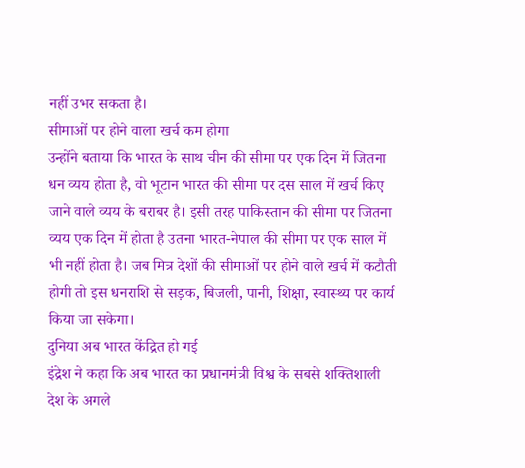नहीं उभर सकता है।
सीमाओं पर होने वाला खर्च कम होगा
उन्होंने बताया कि भारत के साथ चीन की सीमा पर एक दिन में जितना धन व्यय होता है, वो भूटान भारत की सीमा पर दस साल में खर्च किए जाने वाले व्यय के बराबर है। इसी तरह पाकिस्तान की सीमा पर जितना व्यय एक दिन में होता है उतना भारत-नेपाल की सीमा पर एक साल में भी नहीं होता है। जब मित्र देशों की सीमाओं पर होने वाले खर्च में कटौती होगी तो इस धनराशि से सड़क, बिजली, पानी, शिक्षा, स्वास्थ्य पर कार्य किया जा सकेगा।
दुनिया अब भारत केंद्रित हो गई
इंद्रेश ने कहा कि अब भारत का प्रधानमंत्री विश्व के सबसे शक्तिशाली देश के अगले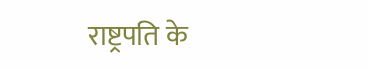राष्ट्रपति के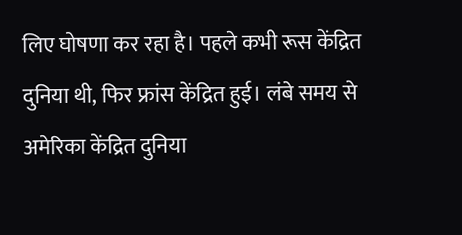लिए घोषणा कर रहा है। पहले कभी रूस केंद्रित दुनिया थी, फिर फ्रांस केंद्रित हुई। लंबे समय से अमेरिका केंद्रित दुनिया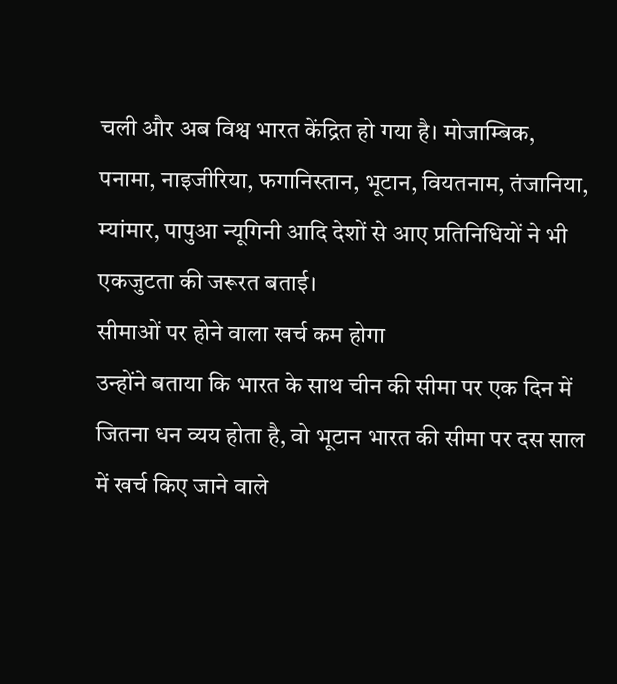चली और अब विश्व भारत केंद्रित हो गया है। मोजाम्बिक, पनामा, नाइजीरिया, फगानिस्तान, भूटान, वियतनाम, तंजानिया, म्यांमार, पापुआ न्यूगिनी आदि देशों से आए प्रतिनिधियों ने भी एकजुटता की जरूरत बताई।
सीमाओं पर होने वाला खर्च कम होगा
उन्होंने बताया कि भारत के साथ चीन की सीमा पर एक दिन में जितना धन व्यय होता है, वो भूटान भारत की सीमा पर दस साल में खर्च किए जाने वाले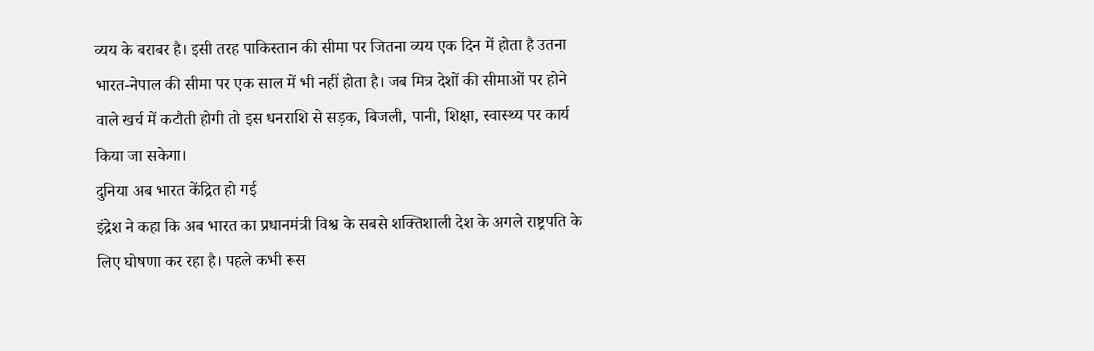व्यय के बराबर है। इसी तरह पाकिस्तान की सीमा पर जितना व्यय एक दिन में होता है उतना भारत-नेपाल की सीमा पर एक साल में भी नहीं होता है। जब मित्र देशों की सीमाओं पर होने वाले खर्च में कटौती होगी तो इस धनराशि से सड़क, बिजली, पानी, शिक्षा, स्वास्थ्य पर कार्य किया जा सकेगा।
दुनिया अब भारत केंद्रित हो गई
इंद्रेश ने कहा कि अब भारत का प्रधानमंत्री विश्व के सबसे शक्तिशाली देश के अगले राष्ट्रपति के लिए घोषणा कर रहा है। पहले कभी रूस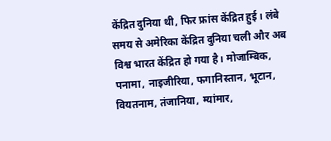केंद्रित दुनिया थी, फिर फ्रांस केंद्रित हुई। लंबे समय से अमेरिका केंद्रित दुनिया चली और अब विश्व भारत केंद्रित हो गया है। मोजाम्बिक, पनामा, नाइजीरिया, फगानिस्तान, भूटान, वियतनाम, तंजानिया, म्यांमार,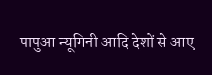पापुआ न्यूगिनी आदि देशों से आए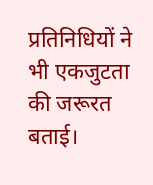प्रतिनिधियों ने भी एकजुटता की जरूरत बताई।